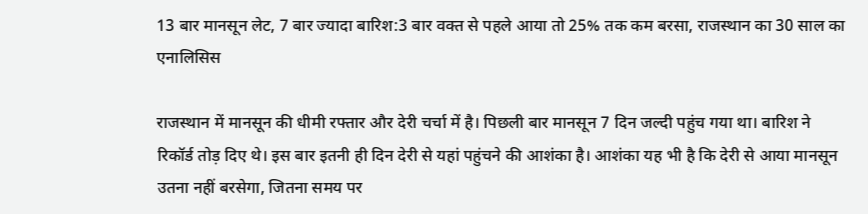13 बार मानसून लेट, 7 बार ज्यादा बारिश:3 बार वक्त से पहले आया तो 25% तक कम बरसा, राजस्थान का 30 साल का एनालिसिस

राजस्थान में मानसून की धीमी रफ्तार और देरी चर्चा में है। पिछली बार मानसून 7 दिन जल्दी पहुंच गया था। बारिश ने रिकॉर्ड तोड़ दिए थे। इस बार इतनी ही दिन देरी से यहां पहुंचने की आशंका है। आशंका यह भी है कि देरी से आया मानसून उतना नहीं बरसेगा, जितना समय पर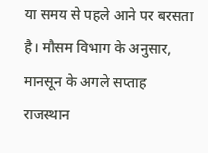या समय से पहले आने पर बरसता है। मौसम विभाग के अनुसार, मानसून के अगले सप्ताह राजस्थान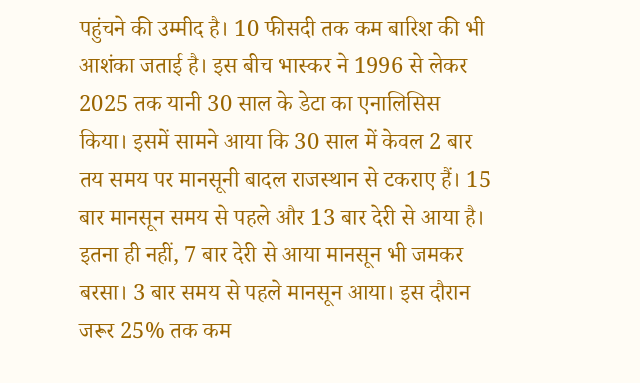पहुंचने की उम्मीद है। 10 फीसदी तक कम बारिश की भी आशंका जताई है। इस बीच भास्कर ने 1996 से लेकर 2025 तक यानी 30 साल के डेटा का एनालिसिस किया। इसमें सामने आया कि 30 साल में केवल 2 बार तय समय पर मानसूनी बादल राजस्थान से टकराए हैं। 15 बार मानसून समय से पहले और 13 बार देरी से आया है। इतना ही नहीं, 7 बार देरी से आया मानसून भी जमकर बरसा। 3 बार समय से पहले मानसून आया। इस दौरान जरूर 25% तक कम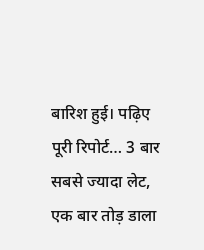बारिश हुई। पढ़िए पूरी रिपोर्ट… 3 बार सबसे ज्यादा लेट, एक बार तोड़ डाला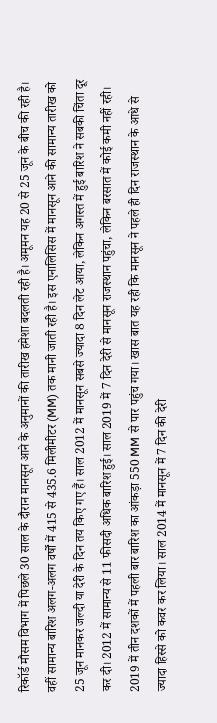रिकॉर्ड मौसम विभाग में पिछले 30 साल के दौरान मानसून आने के अनुमानों की तारीख हमेशा बदलती रही है। अमूमन यह 20 से 25 जून के बीच की रही है। वहीं सामान्य बारिश अलग-अलग वर्षों में 415 से 435.6 मिलीमीटर (MM) तक मानी जाती रही है। इस एनालिसिस में मानसून आने की सामान्य तारीख को 25 जून मानकर जल्दी या देरी के दिन तय किए गए हैं। साल 2012 में मानसून सबसे ज्यादा 8 दिन लेट आया, लेकिन अगस्त में हुई बारिश ने सबकी चिंता दूर कर दी। 2012 में सामान्य से 11 फीसदी अधिक बारिश हुई। साल 2019 में 7 दिन देरी से मानसून राजस्थान पहुंचा, लेकिन बरसात में कोई कमी नहीं रही। 2019 में तीन दशकों में पहली बार बारिश का आंकड़ा 550 MM से पार पहुंच गया। खास बात यह रही कि मानसून ने पहले ही दिन राजस्थान के आधे से ज्यादा हिस्से को कवर कर लिया। साल 2014 में मानसून में 7 दिन की देरी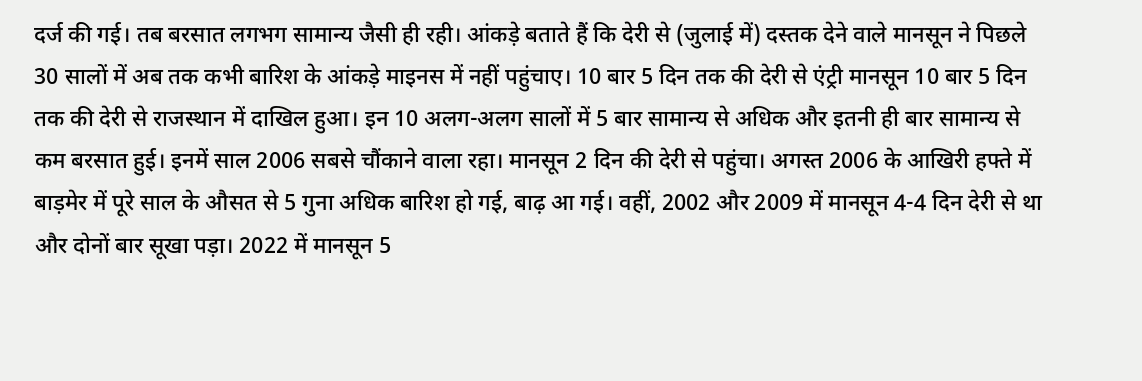दर्ज की गई। तब बरसात लगभग सामान्य जैसी ही रही। आंकड़े बताते हैं कि देरी से (जुलाई में) दस्तक देने वाले मानसून ने पिछले 30 सालों में अब तक कभी बारिश के आंकड़े माइनस में नहीं पहुंचाए। 10 बार 5 दिन तक की देरी से एंट्री मानसून 10 बार 5 दिन तक की देरी से राजस्थान में दाखिल हुआ। इन 10 अलग-अलग सालों में 5 बार सामान्य से अधिक और इतनी ही बार सामान्य से कम बरसात हुई। इनमें साल 2006 सबसे चौंकाने वाला रहा। मानसून 2 दिन की देरी से पहुंचा। अगस्त 2006 के आखिरी हफ्ते में बाड़मेर में पूरे साल के औसत से 5 गुना अधिक बारिश हो गई, बाढ़ आ गई। वहीं, 2002 और 2009 में मानसून 4-4 दिन देरी से था और दोनों बार सूखा पड़ा। 2022 में मानसून 5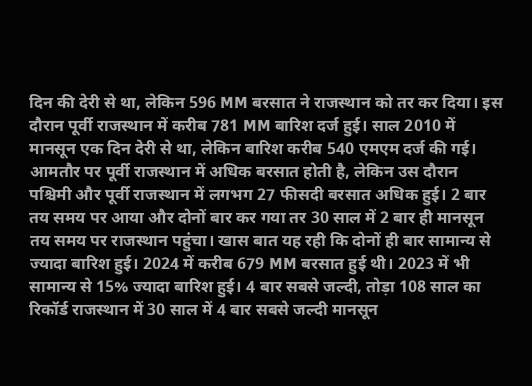दिन की देरी से था, लेकिन 596 MM बरसात ने राजस्थान को तर कर दिया। इस दौरान पूर्वी राजस्थान में करीब 781 MM बारिश दर्ज हुई। साल 2010 में मानसून एक दिन देरी से था, लेकिन बारिश करीब 540 एमएम दर्ज की गई। आमतौर पर पूर्वी राजस्थान में अधिक बरसात होती है, लेकिन उस दौरान पश्चिमी और पूर्वी राजस्थान में लगभग 27 फीसदी बरसात अधिक हुई। 2 बार तय समय पर आया और दोनों बार कर गया तर 30 साल में 2 बार ही मानसून तय समय पर राजस्थान पहुंचा। खास बात यह रही कि दोनों ही बार सामान्य से ज्यादा बारिश हुई। 2024 में करीब 679 MM बरसात हुई थी। 2023 में भी सामान्य से 15% ज्यादा बारिश हुई। 4 बार सबसे जल्दी, तोड़ा 108 साल का रिकॉर्ड राजस्थान में 30 साल में 4 बार सबसे जल्दी मानसून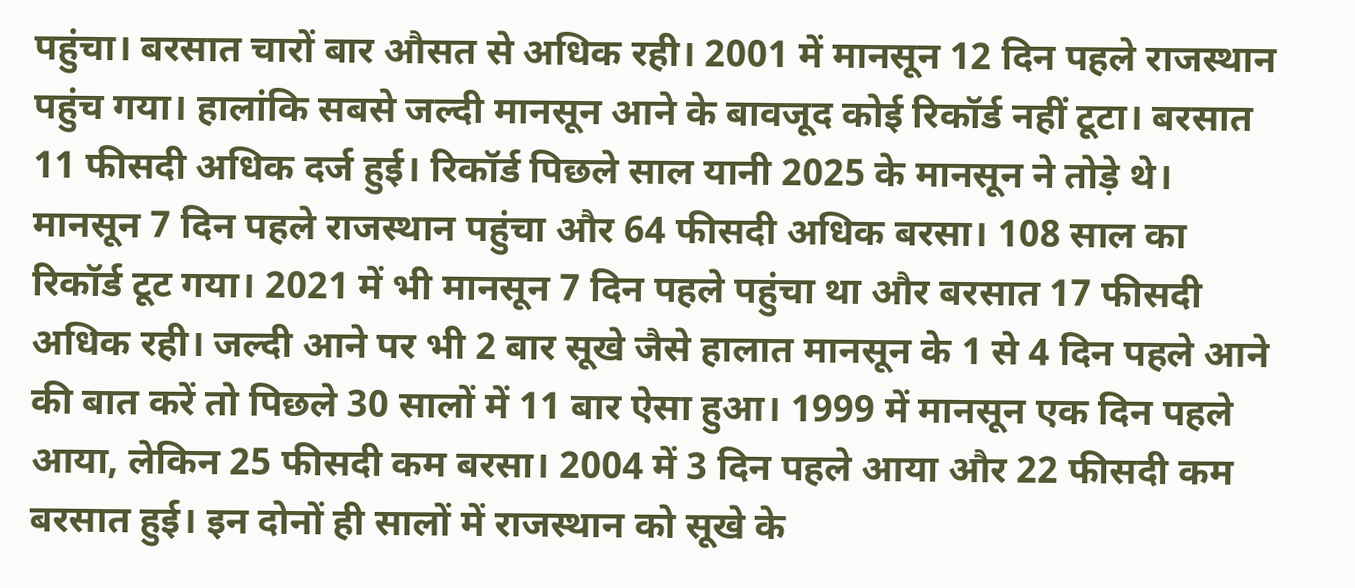पहुंचा। बरसात चारों बार औसत से अधिक रही। 2001 में मानसून 12 दिन पहले राजस्थान पहुंच गया। हालांकि सबसे जल्दी मानसून आने के बावजूद कोई रिकॉर्ड नहीं टूटा। बरसात 11 फीसदी अधिक दर्ज हुई। रिकॉर्ड पिछले साल यानी 2025 के मानसून ने तोड़े थे। मानसून 7 दिन पहले राजस्थान पहुंचा और 64 फीसदी अधिक बरसा। 108 साल का रिकॉर्ड टूट गया। 2021 में भी मानसून 7 दिन पहले पहुंचा था और बरसात 17 फीसदी अधिक रही। जल्दी आने पर भी 2 बार सूखे जैसे हालात मानसून के 1 से 4 दिन पहले आने की बात करें तो पिछले 30 सालों में 11 बार ऐसा हुआ। 1999 में मानसून एक दिन पहले आया, लेकिन 25 फीसदी कम बरसा। 2004 में 3 दिन पहले आया और 22 फीसदी कम बरसात हुई। इन दोनों ही सालों में राजस्थान को सूखे के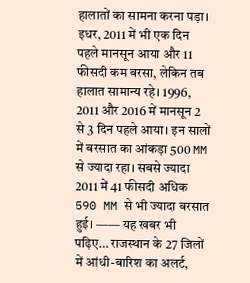हालातों का सामना करना पड़ा। इधर, 2011 में भी एक दिन पहले मानसून आया और 11 फीसदी कम बरसा, लेकिन तब हालात सामान्य रहे। 1996, 2011 और 2016 में मानसून 2 से 3 दिन पहले आया। इन सालों में बरसात का आंकड़ा 500 MM से ज्यादा रहा। सबसे ज्यादा 2011 में 41 फीसदी अधिक 590 MM से भी ज्यादा बरसात हुई। —— यह खबर भी पढ़िए… राजस्थान के 27 जिलों में आंधी-बारिश का अलर्ट,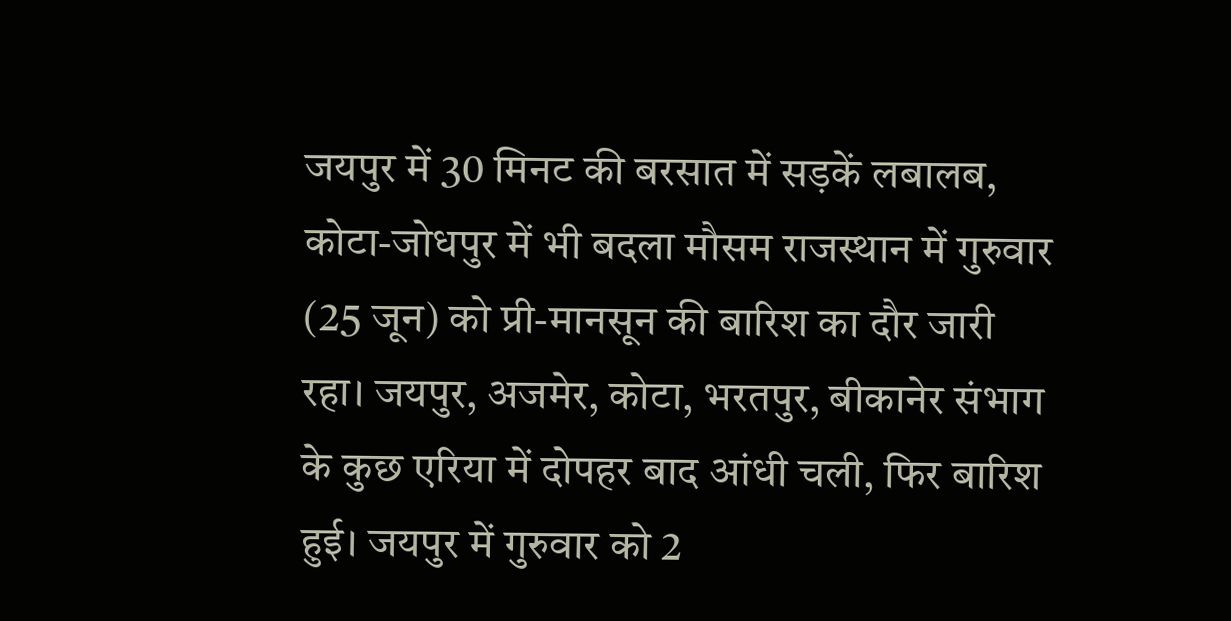जयपुर में 30 मिनट की बरसात में सड़कें लबालब, कोटा-जोधपुर में भी बदला मौसम राजस्थान में गुरुवार (25 जून) को प्री-मानसून की बारिश का दौर जारी रहा। जयपुर, अजमेर, कोटा, भरतपुर, बीकानेर संभाग के कुछ एरिया में दोपहर बाद आंधी चली, फिर बारिश हुई। जयपुर में गुरुवार को 2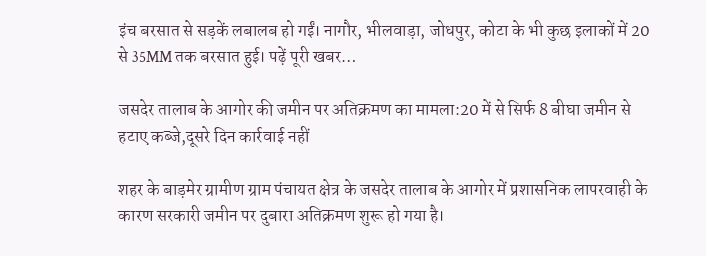इंच बरसात से सड़कें लबालब हो गईं। नागौर, भीलवाड़ा, जोधपुर, कोटा के भी कुछ इलाकों में 20 से 35MM तक बरसात हुई। पढ़ें पूरी खबर…

जसदेर तालाब के आगोर की जमीन पर अतिक्रमण का मामला:20 में से सिर्फ 8 बीघा जमीन से हटाए कब्जे,दूसरे दिन कार्रवाई नहीं

शहर के बाड़मेर ग्रामीण ग्राम पंचायत क्षेत्र के जसदेर तालाब के आगोर में प्रशासनिक लापरवाही के कारण सरकारी जमीन पर दुबारा अतिक्रमण शुरू हो गया है।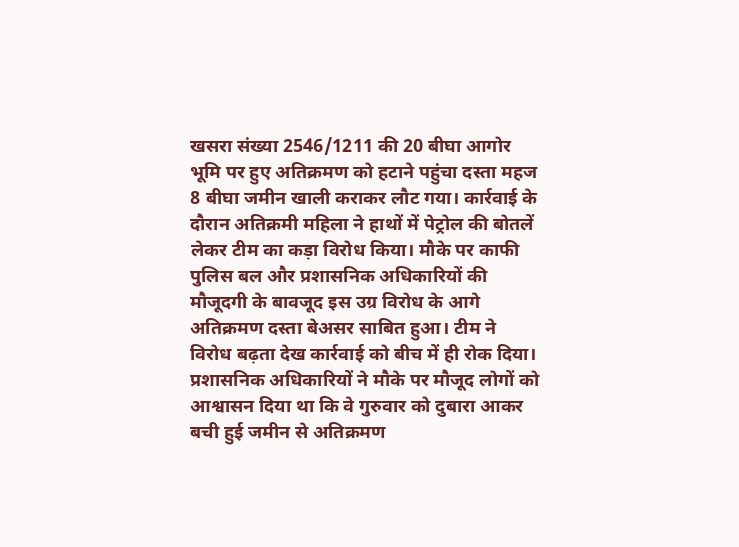खसरा संख्या 2546/1211 की 20 बीघा आगोर भूमि पर हुए अतिक्रमण को हटाने पहुंचा दस्ता महज 8 बीघा जमीन खाली कराकर लौट गया। कार्रवाई के दौरान अतिक्रमी महिला ने हाथों में पेट्रोल की बोतलें लेकर टीम का कड़ा विरोध किया। मौके पर काफी पुलिस बल और प्रशासनिक अधिकारियों की मौजूदगी के बावजूद इस उग्र विरोध के आगे अतिक्रमण दस्ता बेअसर साबित हुआ। टीम ने विरोध बढ़ता देख कार्रवाई को बीच में ही रोक दिया। प्रशासनिक अधिकारियों ने मौके पर मौजूद लोगों को आश्वासन दिया था कि वे गुरुवार को दुबारा आकर बची हुई जमीन से अतिक्रमण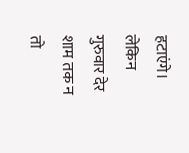हटाएंगे। लेकिन गुरुवार देर शाम तक न तो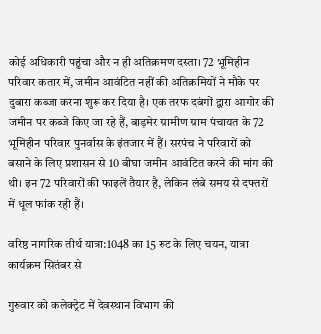कोई अधिकारी पहुंचा और न ही अतिक्रमण दस्ता। 72 भूमिहीन परिवार कतार में, जमीन आवंटित नहीं की अतिक्रमियों ने मौके पर दुबारा कब्जा करना शुरू कर दिया है। एक तरफ दबंगों द्वारा आगोर की जमीन पर कब्जे किए जा रहे हैं, बाड़मेर ग्रामीण ग्राम पंचायत के 72 भूमिहीन परिवार पुनर्वास के इंतजार में हैं। सरपंच ने परिवारों को बसाने के लिए प्रशासन से 10 बीघा जमीन आवंटित करने की मांग की थी। इन 72 परिवारों की फाइलें तैयार है, लेकिन लंबे समय से दफ्तरों में धूल फांक रही हैं।

वरिष्ठ नागरिक तीर्थ यात्रा:1048 का 15 रुट के लिए चयन, यात्रा कार्यक्रम सितंबर से

गुरुवार को कलेक्ट्रेट में देवस्थान विभाग की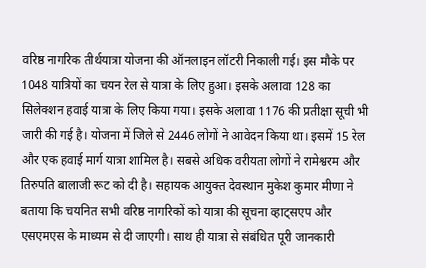वरिष्ठ नागरिक तीर्थयात्रा योजना की ऑनलाइन लॉटरी निकाली गई। इस मौके पर 1048 यात्रियों का चयन रेल से यात्रा के लिए हुआ। इसके अलावा 128 का सिलेक्शन हवाई यात्रा के लिए किया गया। इसके अलावा 1176 की प्रतीक्षा सूची भी जारी की गई है। योजना में जिले से 2446 लोगों ने आवेदन किया था। इसमें 15 रेल और एक हवाई मार्ग यात्रा शामिल है। सबसे अधिक वरीयता लोगों ने रामेश्वरम और तिरुपति बालाजी रूट को दी है। सहायक आयुक्त देवस्थान मुकेश कुमार मीणा ने बताया कि चयनित सभी वरिष्ठ नागरिकों को यात्रा की सूचना व्हाट्सएप और एसएमएस के माध्यम से दी जाएगी। साथ ही यात्रा से संबंधित पूरी जानकारी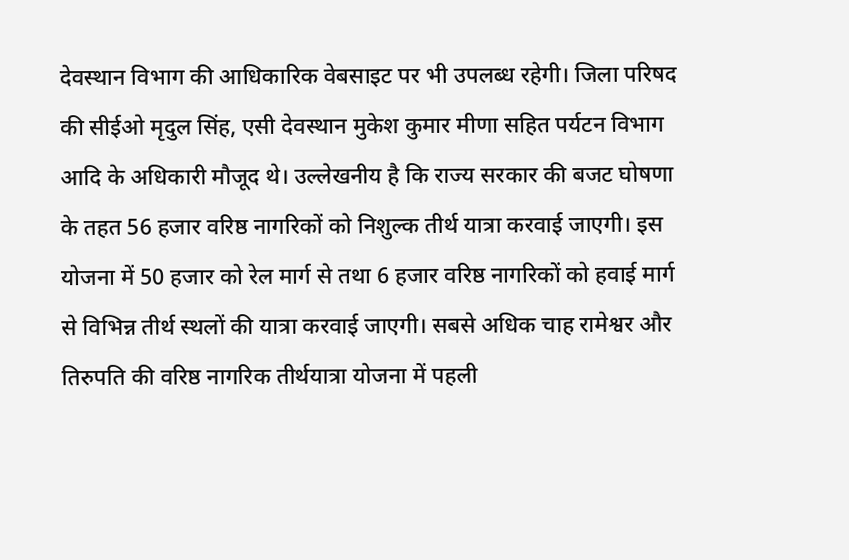देवस्थान विभाग की आधिकारिक वेबसाइट पर भी उपलब्ध रहेगी। जिला परिषद की सीईओ मृदुल सिंह, एसी देवस्थान मुकेश कुमार मीणा सहित पर्यटन विभाग आदि के अधिकारी मौजूद थे। उल्लेखनीय है कि राज्य सरकार की बजट घोषणा के तहत 56 हजार वरिष्ठ नागरिकों को निशुल्क तीर्थ यात्रा करवाई जाएगी। इस योजना में 50 हजार को रेल मार्ग से तथा 6 हजार वरिष्ठ नागरिकों को हवाई मार्ग से विभिन्न तीर्थ स्थलों की यात्रा करवाई जाएगी। सबसे अधिक चाह रामेश्वर और तिरुपति की वरिष्ठ नागरिक तीर्थयात्रा योजना में पहली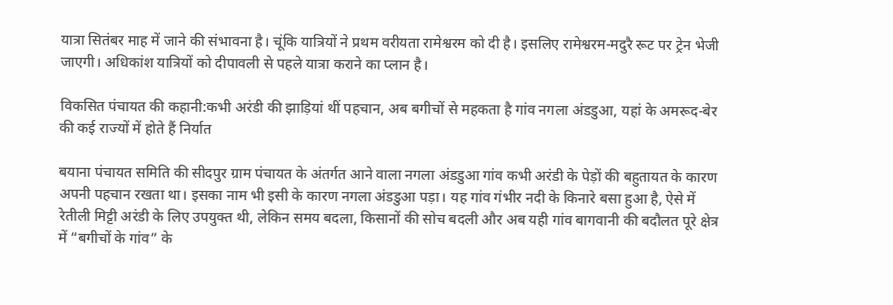यात्रा सितंबर माह में जाने की संभावना है। चूंकि यात्रियों ने प्रथम वरीयता रामेश्वरम को दी है। इसलिए रामेश्वरम-मदुरै रूट पर ट्रेन भेजी जाएगी। अधिकांश यात्रियों को दीपावली से पहले यात्रा कराने का प्लान है।

विकसित पंचायत की कहानी:कभी अरंडी की झाड़ियां थीं पहचान, अब बगीचों से महकता है गांव नगला अंडडुआ, यहां के अमरूद-बेर की कई राज्यों में होते हैं निर्यात

बयाना पंचायत समिति की सीदपुर ग्राम पंचायत के अंतर्गत आने वाला नगला अंडडुआ गांव कभी अरंडी के पेड़ों की बहुतायत के कारण अपनी पहचान रखता था। इसका नाम भी इसी के कारण नगला अंडडुआ पड़ा। यह गांव गंभीर नदी के किनारे बसा हुआ है, ऐसे में रेतीली मिट्टी अरंडी के लिए उपयुक्त थी, लेकिन समय बदला, किसानों की सोच बदली और अब यही गांव बागवानी की बदौलत पूरे क्षेत्र में “बगीचों के गांव” के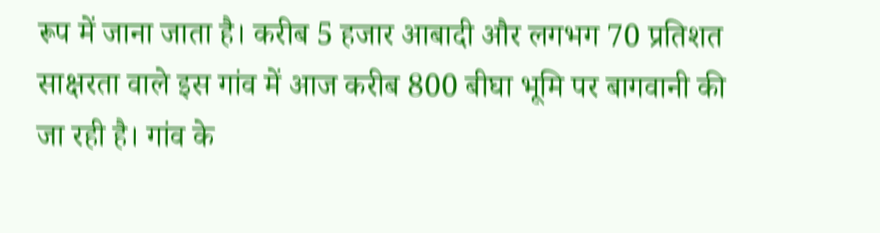रूप में जाना जाता है। करीब 5 हजार आबादी और लगभग 70 प्रतिशत साक्षरता वाले इस गांव में आज करीब 800 बीघा भूमि पर बागवानी की जा रही है। गांव के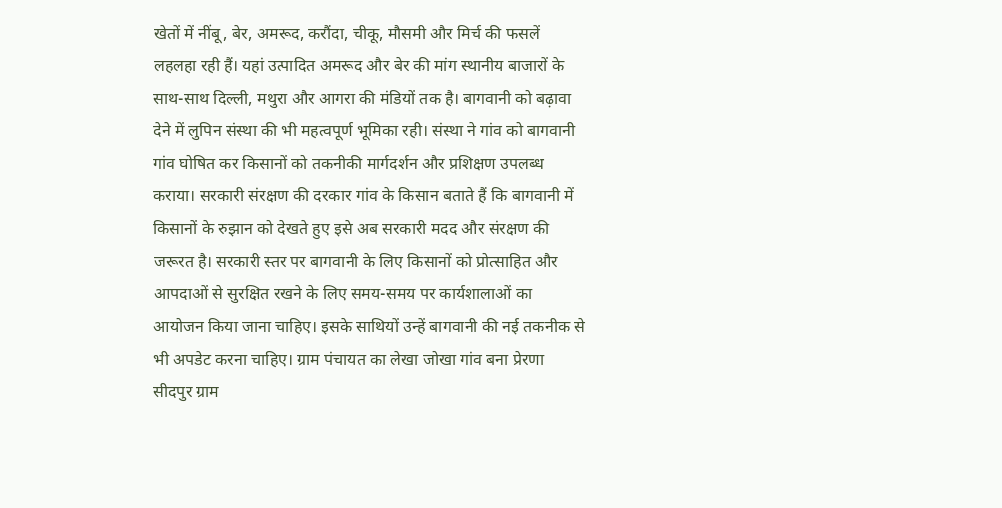खेतों में नींबू, बेर, अमरूद, करौंदा, चीकू, मौसमी और मिर्च की फसलें लहलहा रही हैं। यहां उत्पादित अमरूद और बेर की मांग स्थानीय बाजारों के साथ-साथ दिल्ली, मथुरा और आगरा की मंडियों तक है। बागवानी को बढ़ावा देने में लुपिन संस्था की भी महत्वपूर्ण भूमिका रही। संस्था ने गांव को बागवानी गांव घोषित कर किसानों को तकनीकी मार्गदर्शन और प्रशिक्षण उपलब्ध कराया। सरकारी संरक्षण की दरकार गांव के किसान बताते हैं कि बागवानी में किसानों के रुझान को देखते हुए इसे अब सरकारी मदद और संरक्षण की जरूरत है। सरकारी स्तर पर बागवानी के लिए किसानों को प्रोत्साहित और आपदाओं से सुरक्षित रखने के लिए समय-समय पर कार्यशालाओं का आयोजन किया जाना चाहिए। इसके साथियों उन्हें बागवानी की नई तकनीक से भी अपडेट करना चाहिए। ग्राम पंचायत का लेखा जोखा गांव बना प्रेरणा सीदपुर ग्राम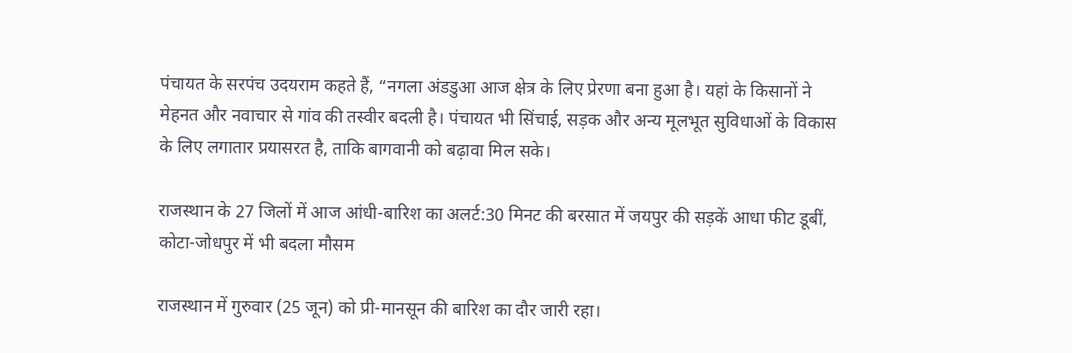पंचायत के सरपंच उदयराम कहते हैं, “नगला अंडडुआ आज क्षेत्र के लिए प्रेरणा बना हुआ है। यहां के किसानों ने मेहनत और नवाचार से गांव की तस्वीर बदली है। पंचायत भी सिंचाई, सड़क और अन्य मूलभूत सुविधाओं के विकास के लिए लगातार प्रयासरत है, ताकि बागवानी को बढ़ावा मिल सके।

राजस्थान के 27 जिलों में आज आंधी-बारिश का अलर्ट:30 मिनट की बरसात में जयपुर की सड़कें आधा फीट डूबीं, कोटा-जोधपुर में भी बदला मौसम

राजस्थान में गुरुवार (25 जून) को प्री-मानसून की बारिश का दौर जारी रहा।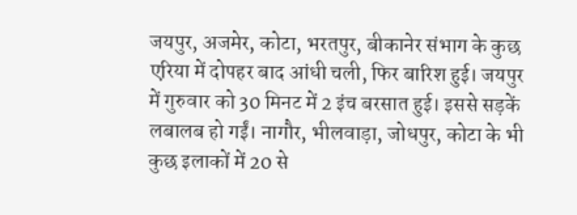जयपुर, अजमेर, कोटा, भरतपुर, बीकानेर संभाग के कुछ एरिया में दोपहर बाद आंधी चली, फिर बारिश हुई। जयपुर में गुरुवार को 30 मिनट में 2 इंच बरसात हुई। इससे सड़कें लबालब हो गईं। नागौर, भीलवाड़ा, जोधपुर, कोटा के भी कुछ इलाकों में 20 से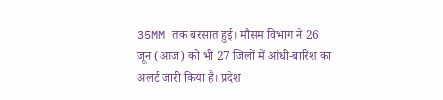35MM तक बरसात हुई। मौसम विभाग ने 26 जून (आज) को भी 27 जिलों में आंधी-बारिश का अलर्ट जारी किया है। प्रदेश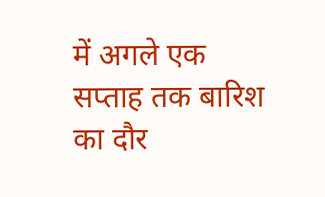में अगले एक सप्ताह तक बारिश का दौर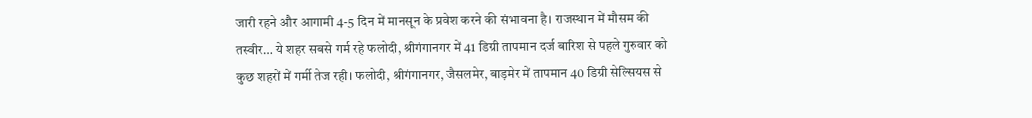जारी रहने और आगामी 4-5 दिन में मानसून के प्रवेश करने की संभावना है। राजस्थान में मौसम की तस्वीर… ये शहर सबसे गर्म रहे फलोदी, श्रीगंगानगर में 41 डिग्री तापमान दर्ज बारिश से पहले गुरुवार को कुछ शहरों में गर्मी तेज रही। फलोदी, श्रीगंगानगर, जैसलमेर, बाड़मेर में तापमान 40 डिग्री सेल्सियस से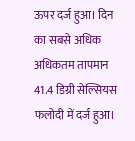ऊपर दर्ज हुआ। दिन का सबसे अधिक अधिकतम तापमान 41.4 डिग्री सेल्सियस फलोदी में दर्ज हुआ।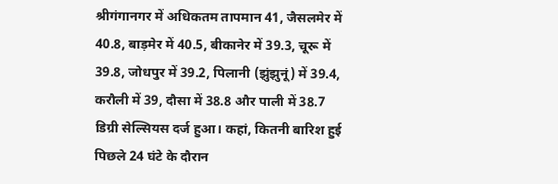श्रीगंगानगर में अधिकतम तापमान 41, जैसलमेर में 40.8, बाड़मेर में 40.5, बीकानेर में 39.3, चूरू में 39.8, जोधपुर में 39.2, पिलानी (झुंझुनूं) में 39.4, करौली में 39, दौसा में 38.8 और पाली में 38.7 डिग्री सेल्सियस दर्ज हुआ। कहां, कितनी बारिश हुई पिछले 24 घंटे के दौरान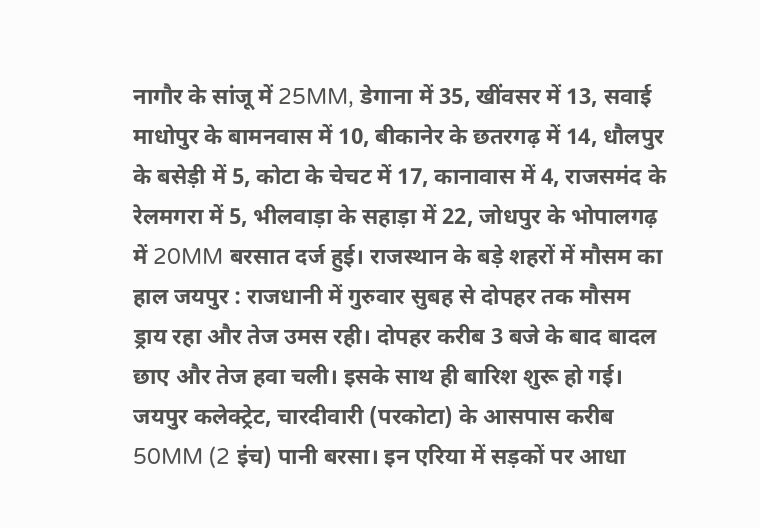नागौर के सांजू में 25MM, डेगाना में 35, खींवसर में 13, सवाई माधोपुर के बामनवास में 10, बीकानेर के छतरगढ़ में 14, धौलपुर के बसेड़ी में 5, कोटा के चेचट में 17, कानावास में 4, राजसमंद के रेलमगरा में 5, भीलवाड़ा के सहाड़ा में 22, जोधपुर के भोपालगढ़ में 20MM बरसात दर्ज हुई। राजस्थान के बड़े शहरों में मौसम का हाल जयपुर : राजधानी में गुरुवार सुबह से दोपहर तक मौसम ड्राय रहा और तेज उमस रही। दोपहर करीब 3 बजे के बाद बादल छाए और तेज हवा चली। इसके साथ ही बारिश शुरू हो गई। जयपुर कलेक्ट्रेट, चारदीवारी (परकोटा) के आसपास करीब 50MM (2 इंच) पानी बरसा। इन एरिया में सड़कों पर आधा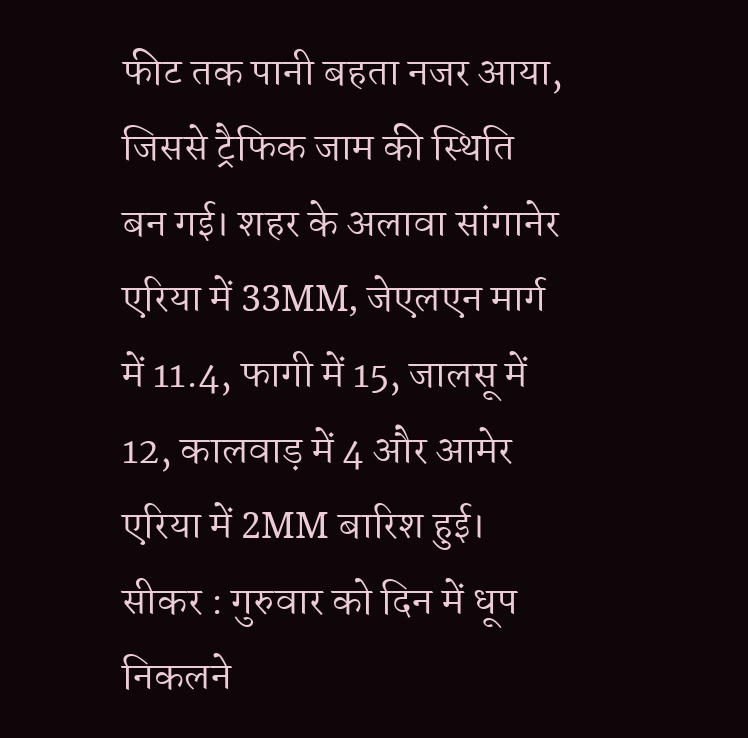फीट तक पानी बहता नजर आया, जिससे ट्रैफिक जाम की स्थिति बन गई। शहर के अलावा सांगानेर एरिया में 33MM, जेएलएन मार्ग में 11.4, फागी में 15, जालसू में 12, कालवाड़ में 4 और आमेर एरिया में 2MM बारिश हुई। सीकर : गुरुवार को दिन में धूप निकलने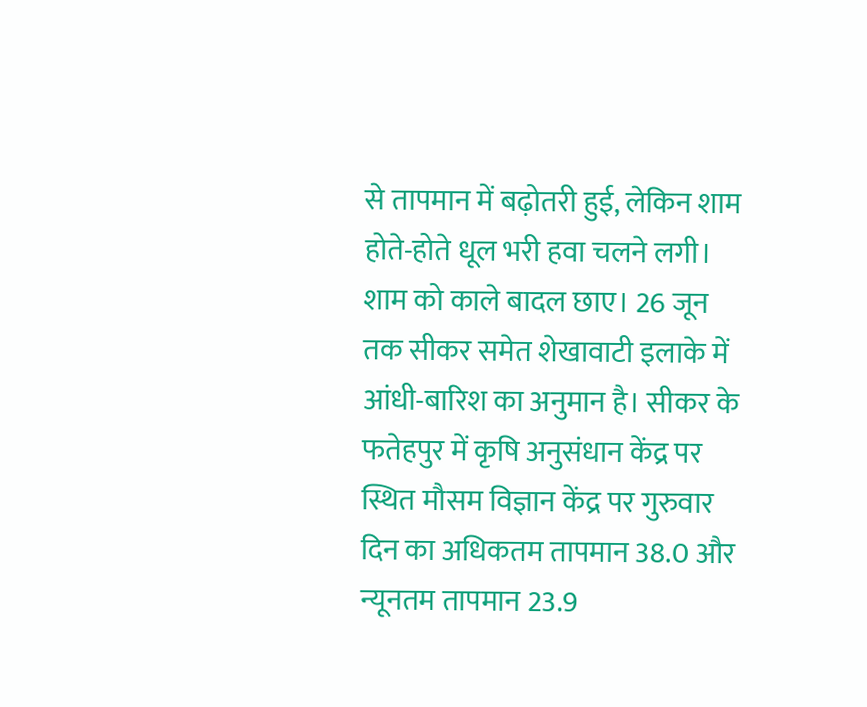से तापमान में बढ़ोतरी हुई, लेकिन शाम होते-होते धूल भरी हवा चलने लगी। शाम को काले बादल छाए। 26 जून तक सीकर समेत शेखावाटी इलाके में आंधी-बारिश का अनुमान है। सीकर के फतेहपुर में कृषि अनुसंधान केंद्र पर स्थित मौसम विज्ञान केंद्र पर गुरुवार दिन का अधिकतम तापमान 38.0 और न्यूनतम तापमान 23.9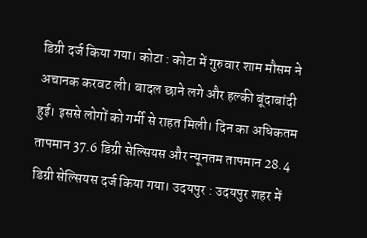डिग्री दर्ज किया गया। कोटा : कोटा में गुरुवार शाम मौसम ने अचानक करवट ली। बादल छाने लगे और हल्की बूंदाबांदी हुई। इससे लोगों को गर्मी से राहत मिली। दिन का अधिकतम तापमान 37.6 डिग्री सेल्सियस और न्यूनतम तापमान 28.4 डिग्री सेल्सियस दर्ज किया गया। उदयपुर : उदयपुर शहर में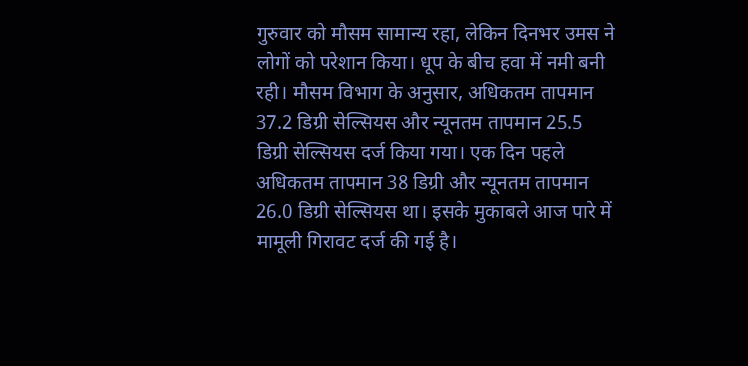गुरुवार को मौसम सामान्य रहा, लेकिन दिनभर उमस ने लोगों को परेशान किया। धूप के बीच हवा में नमी बनी रही। मौसम विभाग के अनुसार, अधिकतम तापमान 37.2 डिग्री सेल्सियस और न्यूनतम तापमान 25.5 डिग्री सेल्सियस दर्ज किया गया। एक दिन पहले अधिकतम तापमान 38 डिग्री और न्यूनतम तापमान 26.0 डिग्री सेल्सियस था। इसके मुकाबले आज पारे में मामूली गिरावट दर्ज की गई है।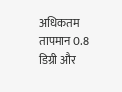अधिकतम तापमान 0.8 डिग्री और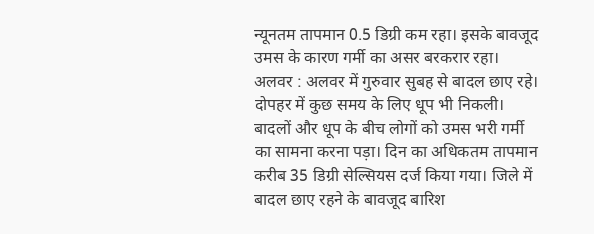न्यूनतम तापमान 0.5 डिग्री कम रहा। इसके बावजूद उमस के कारण गर्मी का असर बरकरार रहा। अलवर : अलवर में गुरुवार सुबह से बादल छाए रहे। दोपहर में कुछ समय के लिए धूप भी निकली। बादलों और धूप के बीच लोगों को उमस भरी गर्मी का सामना करना पड़ा। दिन का अधिकतम तापमान करीब 35 डिग्री सेल्सियस दर्ज किया गया। जिले में बादल छाए रहने के बावजूद बारिश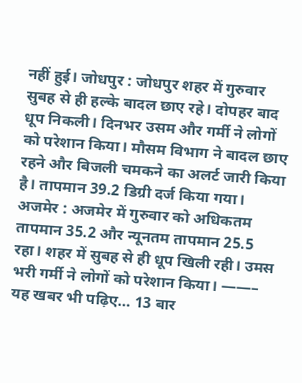नहीं हुई। जोधपुर : जोधपुर शहर में गुरुवार सुबह से ही हल्के बादल छाए रहे। दोपहर बाद धूप निकली। दिनभर उसम और गर्मी ने लोगों को परेशान किया। मौसम विभाग ने बादल छाए रहने और बिजली चमकने का अलर्ट जारी किया है। तापमान 39.2 डिग्री दर्ज किया गया। अजमेर : अजमेर में गुरुवार को अधिकतम तापमान 35.2 और न्यूनतम तापमान 25.5 रहा। शहर में सुबह से ही धूप खिली रही। उमस भरी गर्मी ने लोगों को परेशान किया। ——– यह खबर भी पढ़िए… 13 बार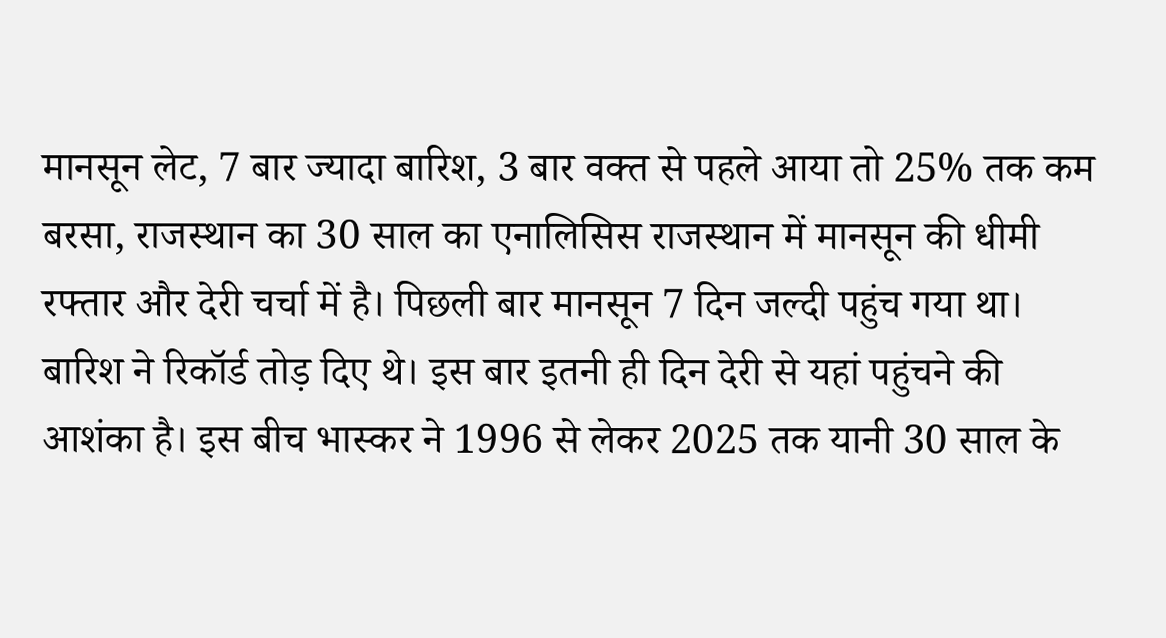मानसून लेट, 7 बार ज्यादा बारिश, 3 बार वक्त से पहले आया तो 25% तक कम बरसा, राजस्थान का 30 साल का एनालिसिस राजस्थान में मानसून की धीमी रफ्तार और देरी चर्चा में है। पिछली बार मानसून 7 दिन जल्दी पहुंच गया था। बारिश ने रिकॉर्ड तोड़ दिए थे। इस बार इतनी ही दिन देरी से यहां पहुंचने की आशंका है। इस बीच भास्कर ने 1996 से लेकर 2025 तक यानी 30 साल के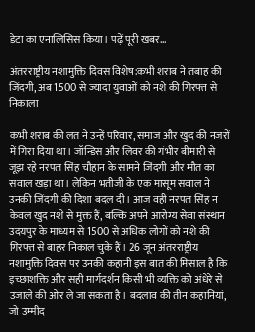डेटा का एनालिसिस किया। पढ़ें पूरी खबर…

अंतरराष्ट्रीय नशामुक्ति दिवस विशेष:कभी शराब ने तबाह की जिंदगी, अब 1500 से ज्यादा युवाओं को नशे की गिरफ्त से निकाला

कभी शराब की लत ने उन्हें परिवार, समाज और खुद की नजरों में गिरा दिया था। जॉन्डिस और लिवर की गंभीर बीमारी से जूझ रहे नरपत सिंह चौहान के सामने जिंदगी और मौत का सवाल खड़ा था। लेकिन भतीजी के एक मासूम सवाल ने उनकी जिंदगी की दिशा बदल दी। आज वही नरपत सिंह न केवल खुद नशे से मुक्त हैं, बल्कि अपने आरोग्य सेवा संस्थान उदयपुर के माध्यम से 1500 से अधिक लोगों को नशे की गिरफ्त से बाहर निकाल चुके हैं। 26 जून अंतरराष्ट्रीय नशामुक्ति दिवस पर उनकी कहानी इस बात की मिसाल है कि इच्छाशक्ति और सही मार्गदर्शन किसी भी व्यक्ति को अंधेरे से उजाले की ओर ले जा सकता है। बदलाव की तीन कहानियां, जो उम्मीद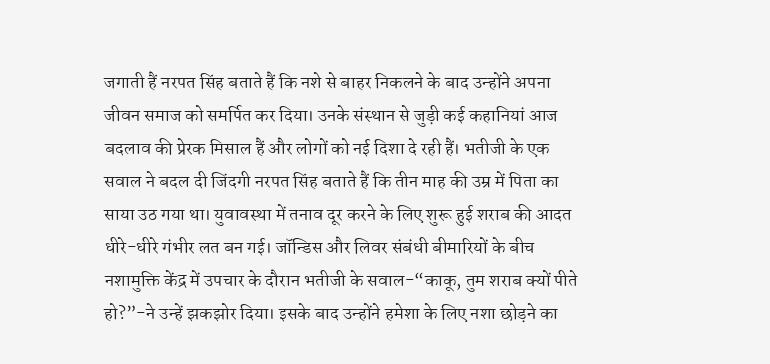जगाती हैं नरपत सिंह बताते हैं कि नशे से बाहर निकलने के बाद उन्होंने अपना जीवन समाज को समर्पित कर दिया। उनके संस्थान से जुड़ी कई कहानियां आज बदलाव की प्रेरक मिसाल हैं और लोगों को नई दिशा दे रही हैं। भतीजी के एक सवाल ने बदल दी जिंदगी नरपत सिंह बताते हैं कि तीन माह की उम्र में पिता का साया उठ गया था। युवावस्था में तनाव दूर करने के लिए शुरू हुई शराब की आदत धीरे-धीरे गंभीर लत बन गई। जॉन्डिस और लिवर संबंधी बीमारियों के बीच नशामुक्ति केंद्र में उपचार के दौरान भतीजी के सवाल-“काकू, तुम शराब क्यों पीते हो?”-ने उन्हें झकझोर दिया। इसके बाद उन्होंने हमेशा के लिए नशा छोड़ने का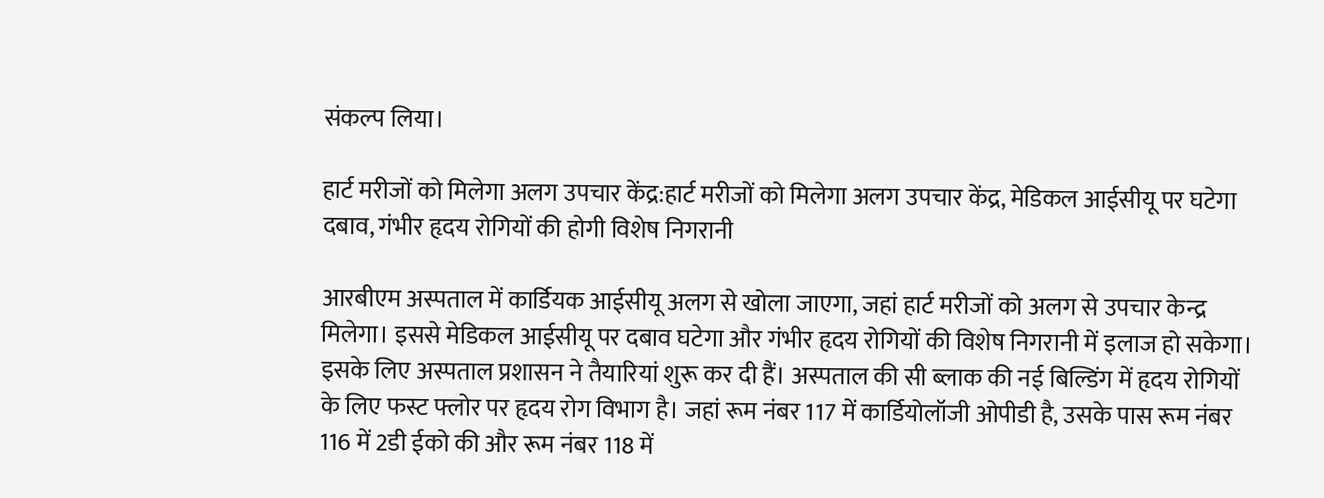संकल्प लिया।

हार्ट मरीजों को मिलेगा अलग उपचार केंद्र:हार्ट मरीजों को मिलेगा अलग उपचार केंद्र, मेडिकल आईसीयू पर घटेगा दबाव, गंभीर हृदय रोगियों की होगी विशेष निगरानी

आरबीएम अस्पताल में कार्डियक आईसीयू अलग से खोला जाएगा, जहां हार्ट मरीजों को अलग से उपचार केन्द्र मिलेगा। इससे मेडिकल आईसीयू पर दबाव घटेगा और गंभीर हृदय रोगियों की विशेष निगरानी में इलाज हो सकेगा। इसके लिए अस्पताल प्रशासन ने तैयारियां शुरू कर दी हैं। अस्पताल की सी ब्लाक की नई बिल्डिंग में हृदय रोगियों के लिए फस्ट फ्लोर पर हृदय रोग विभाग है। जहां रूम नंबर 117 में कार्डियोलॉजी ओपीडी है, उसके पास रूम नंबर 116 में 2डी ईको की और रूम नंबर 118 में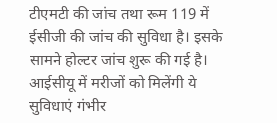टीएमटी की जांच तथा रूम 119 में ईसीजी की जांच की सुविधा है। इसके सामने होल्टर जांच शुरू की गई है। आईसीयू में मरीजों को मिलेंगी ये सुविधाएं गंभीर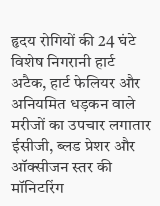हृदय रोगियों की 24 घंटे विशेष निगरानी हार्ट अटैक, हार्ट फेलियर और अनियमित धड़कन वाले मरीजों का उपचार लगातार ईसीजी, ब्लड प्रेशर और ऑक्सीजन स्तर की मॉनिटरिंग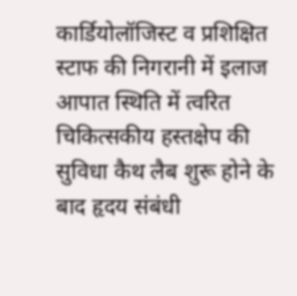कार्डियोलॉजिस्ट व प्रशिक्षित स्टाफ की निगरानी में इलाज आपात स्थिति में त्वरित चिकित्सकीय हस्तक्षेप की सुविधा कैथ लैब शुरू होने के बाद हृदय संबंधी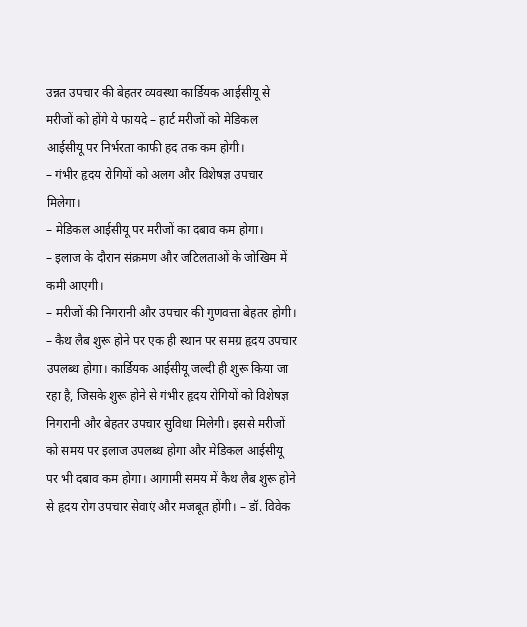उन्नत उपचार की बेहतर व्यवस्था कार्डियक आईसीयू से मरीजों को होंगे ये फायदे – हार्ट मरीजों को मेडिकल आईसीयू पर निर्भरता काफी हद तक कम होगी।
– गंभीर हृदय रोगियों को अलग और विशेषज्ञ उपचार मिलेगा।
– मेडिकल आईसीयू पर मरीजों का दबाव कम होगा।
– इलाज के दौरान संक्रमण और जटिलताओं के जोखिम में कमी आएगी।
– मरीजों की निगरानी और उपचार की गुणवत्ता बेहतर होगी।
– कैथ लैब शुरू होने पर एक ही स्थान पर समग्र हृदय उपचार उपलब्ध होगा। कार्डियक आईसीयू जल्दी ही शुरू किया जा रहा है, जिसके शुरू होने से गंभीर हृदय रोगियों को विशेषज्ञ निगरानी और बेहतर उपचार सुविधा मिलेगी। इससे मरीजों को समय पर इलाज उपलब्ध होगा और मेडिकल आईसीयू पर भी दबाव कम होगा। आगामी समय में कैथ लैब शुरू होने से हृदय रोग उपचार सेवाएं और मजबूत होंगी। – डॉ. विवेक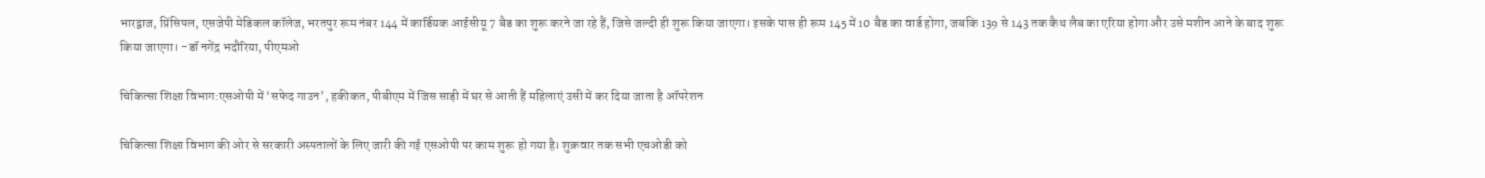भारद्वाज, प्रिंसिपल, एसजेपी मेडिकल कॉलेज, भरतपुर रूम नंबर 144 में कार्डियक आईसीयू 7 बैड का शुरू करने जा रहे हैं, जिसे जल्दी ही शुरू किया जाएगा। इसके पास ही रूम 145 में 10 बैड का वार्ड होगा, जबकि 139 से 143 तक कैथ लैब का एरिया होगा और उसे मशीन आने के बाद शुरू किया जाएगा। -डॉ नगेंद्र भदौरिया, पीएमओ

चिकित्सा शिक्षा विभाग:एसओपी में ‘सफेद गाउन’, हकीकत, पीबीएम में जिस साड़ी में घर से आती हैं महिलाएं उसी में कर दिया जाता है ऑपरेशन

चिकित्सा शिक्षा विभाग की ओर से सरकारी अस्पतालों के लिए जारी की गई एसओपी पर काम शुरू हो गया है। शुक्रवार तक सभी एचओडी को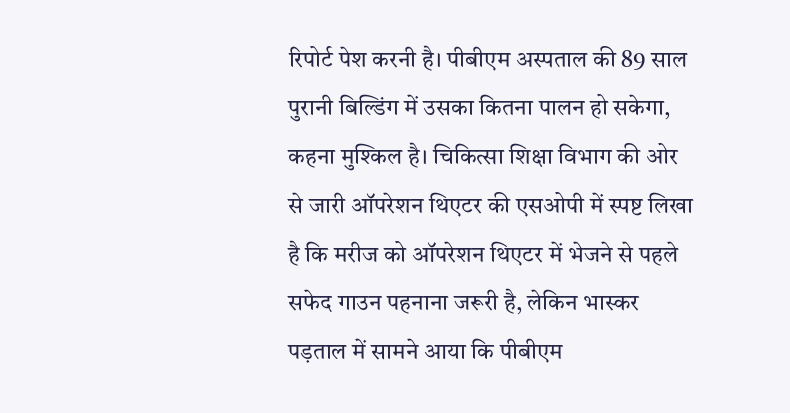रिपोर्ट पेश करनी है। पीबीएम अस्पताल की 89 साल पुरानी बिल्डिंग में उसका कितना पालन हो सकेगा, कहना मुश्किल है। चिकित्सा शिक्षा विभाग की ओर से जारी ऑपरेशन थिएटर की एसओपी में स्पष्ट लिखा है कि मरीज को ऑपरेशन थिएटर में भेजने से पहले सफेद गाउन पहनाना जरूरी है, लेकिन भास्कर पड़ताल में सामने आया कि पीबीएम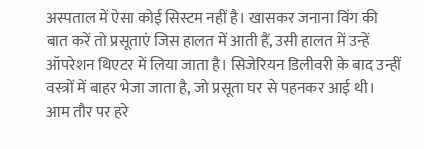अस्पताल में ऐसा कोई सिस्टम नहीं है। खासकर जनाना विंग की बात करें तो प्रसूताएं जिस हालत में आती हैं, उसी हालत में उन्हें ऑपरेशन थिएटर में लिया जाता है। सिजेरियन डिलीवरी के बाद उन्हीं वस्त्रों में बाहर भेजा जाता है, जो प्रसूता घर से पहनकर आई थी। आम तौर पर हरे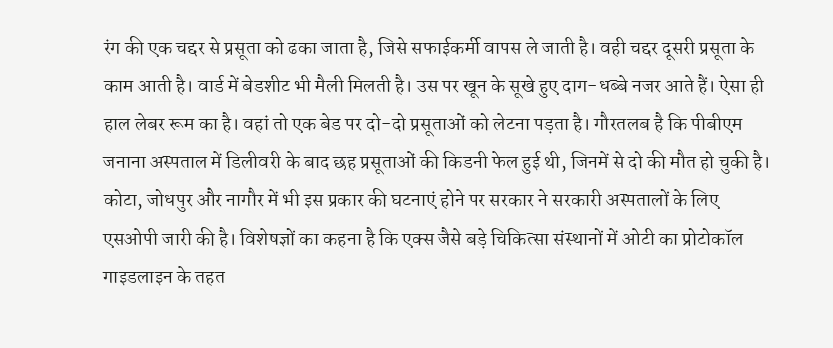रंग की एक चद्दर से प्रसूता को ढका जाता है, जिसे सफाईकर्मी वापस ले जाती है। वही चद्दर दूसरी प्रसूता के काम आती है। वार्ड में बेडशीट भी मैली मिलती है। उस पर खून के सूखे हुए दाग-धब्बे नजर आते हैं। ऐसा ही हाल लेबर रूम का है। वहां तो एक बेड पर दो-दो प्रसूताओं को लेटना पड़ता है। गौरतलब है कि पीबीएम जनाना अस्पताल में डिलीवरी के बाद छह प्रसूताओं की किडनी फेल हुई थी, जिनमें से दो की मौत हो चुकी है। कोटा, जोधपुर और नागौर में भी इस प्रकार की घटनाएं होने पर सरकार ने सरकारी अस्पतालों के लिए एसओपी जारी की है। विशेषज्ञों का कहना है कि एक्स जैसे बड़े चिकित्सा संस्थानों में ओटी का प्रोटोकॉल गाइडलाइन के तहत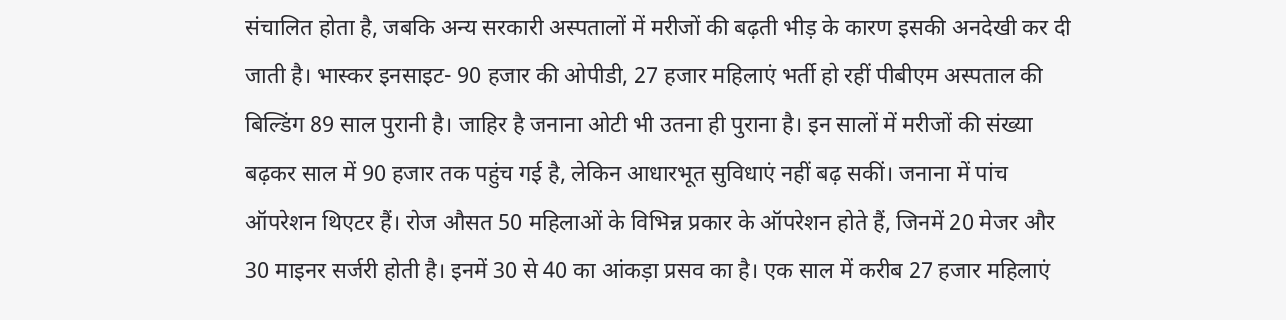संचालित होता है, जबकि अन्य सरकारी अस्पतालों में मरीजों की बढ़ती भीड़ के कारण इसकी अनदेखी कर दी जाती है। भास्कर इनसाइट- 90 हजार की ओपीडी, 27 हजार महिलाएं भर्ती हो रहीं पीबीएम अस्पताल की बिल्डिंग 89 साल पुरानी है। जाहिर है जनाना ओटी भी उतना ही पुराना है। इन सालों में मरीजों की संख्या बढ़कर साल में 90 हजार तक पहुंच गई है, लेकिन आधारभूत सुविधाएं नहीं बढ़ सकीं। जनाना में पांच ऑपरेशन थिएटर हैं। रोज औसत 50 महिलाओं के विभिन्न प्रकार के ऑपरेशन होते हैं, जिनमें 20 मेजर और 30 माइनर सर्जरी होती है। इनमें 30 से 40 का आंकड़ा प्रसव का है। एक साल में करीब 27 हजार महिलाएं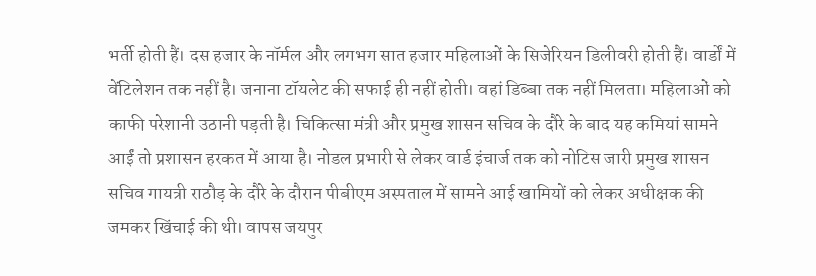भर्ती होती हैं। दस हजार के नॉर्मल और लगभग सात हजार महिलाओं के सिजेरियन डिलीवरी होती हैं। वार्डों में वेंटिलेशन तक नहीं है। जनाना टॉयलेट की सफाई ही नहीं होती। वहां डिब्बा तक नहीं मिलता। महिलाओं को काफी परेशानी उठानी पड़ती है। चिकित्सा मंत्री और प्रमुख शासन सचिव के दौरे के बाद यह कमियां सामने आईं तो प्रशासन हरकत में आया है। नोडल प्रभारी से लेकर वार्ड इंचार्ज तक को नोटिस जारी प्रमुख शासन सचिव गायत्री राठौड़ के दौरे के दौरान पीबीएम अस्पताल में सामने आई खामियों को लेकर अधीक्षक की जमकर खिंचाई की थी। वापस जयपुर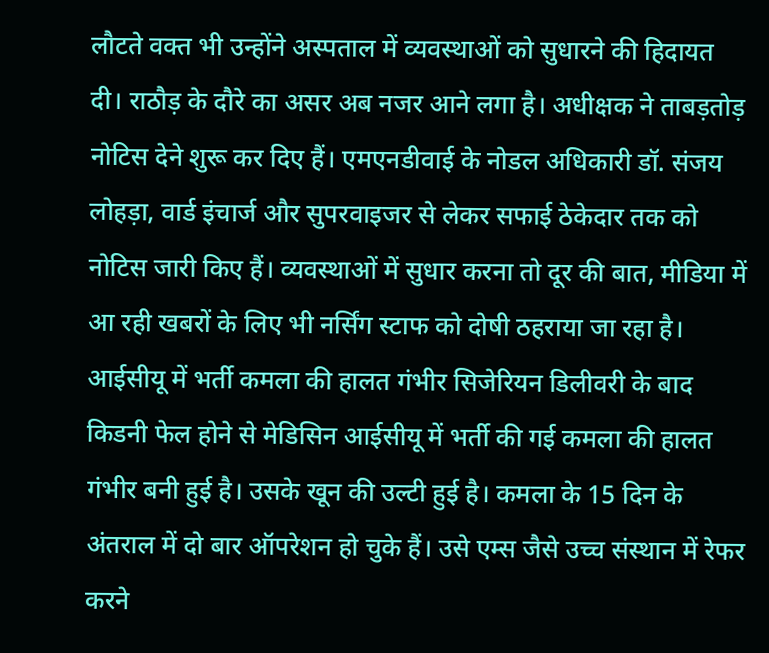लौटते वक्त भी उन्होंने अस्पताल में व्यवस्थाओं को सुधारने की हिदायत दी। राठौड़ के दौरे का असर अब नजर आने लगा है। अधीक्षक ने ताबड़तोड़ नोटिस देने शुरू कर दिए हैं। एमएनडीवाई के नोडल अधिकारी डॉ. संजय लोहड़ा, वार्ड इंचार्ज और सुपरवाइजर से लेकर सफाई ठेकेदार तक को नोटिस जारी किए हैं। व्यवस्थाओं में सुधार करना तो दूर की बात, मीडिया में आ रही खबरों के लिए भी नर्सिंग स्टाफ को दोषी ठहराया जा रहा है। आईसीयू में भर्ती कमला की हालत गंभीर सिजेरियन डिलीवरी के बाद किडनी फेल होने से मेडिसिन आईसीयू में भर्ती की गई कमला की हालत गंभीर बनी हुई है। उसके खून की उल्टी हुई है। कमला के 15 दिन के अंतराल में दो बार ऑपरेशन हो चुके हैं। उसे एम्स जैसे उच्च संस्थान में रेफर करने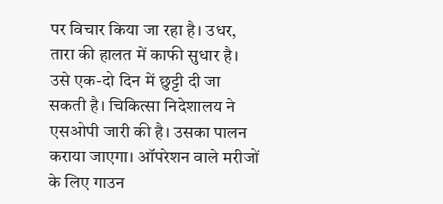पर विचार किया जा रहा है। उधर, तारा की हालत में काफी सुधार है। उसे एक-दो दिन में छुट्टी दी जा सकती है। चिकित्सा निदेशालय ने एसओपी जारी की है। उसका पालन कराया जाएगा। ऑपरेशन वाले मरीजों के लिए गाउन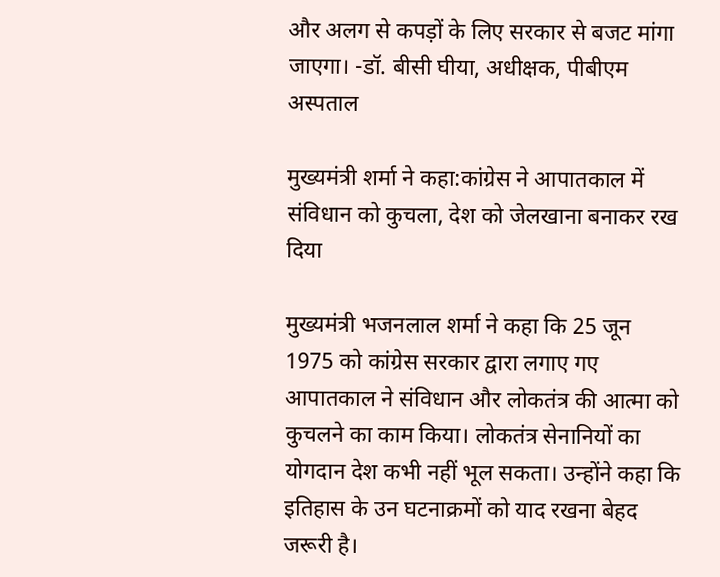और अलग से कपड़ों के लिए सरकार से बजट मांगा जाएगा। -डॉ. बीसी घीया, अधीक्षक, पीबीएम अस्पताल

मुख्यमंत्री शर्मा ने कहा:कांग्रेस ने आपातकाल में संविधान को कुचला, देश को जेलखाना बनाकर रख दिया

मुख्यमंत्री भजनलाल शर्मा ने कहा कि 25 जून 1975 को कांग्रेस सरकार द्वारा लगाए गए आपातकाल ने संविधान और लोकतंत्र की आत्मा को कुचलने का काम किया। लोकतंत्र सेनानियों का योगदान देश कभी नहीं भूल सकता। उन्होंने कहा कि इतिहास के उन घटनाक्रमों को याद रखना बेहद जरूरी है।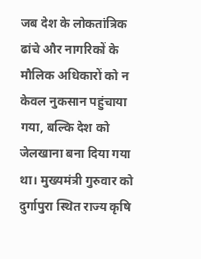जब देश के लोकतांत्रिक ढांचे और नागरिकों के मौलिक अधिकारों को न केवल नुकसान पहुंचाया गया, बल्कि देश को जेलखाना बना दिया गया था। मुख्यमंत्री गुरुवार को दुर्गापुरा स्थित राज्य कृषि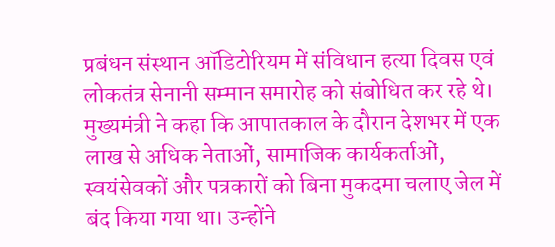प्रबंधन संस्थान ऑडिटोरियम में संविधान हत्या दिवस एवं लोकतंत्र सेनानी सम्मान समारोह को संबोधित कर रहे थे। मुख्यमंत्री ने कहा कि आपातकाल के दौरान देशभर में एक लाख से अधिक नेताओं, सामाजिक कार्यकर्ताओं, स्वयंसेवकों और पत्रकारों को बिना मुकदमा चलाए जेल में बंद किया गया था। उन्होंने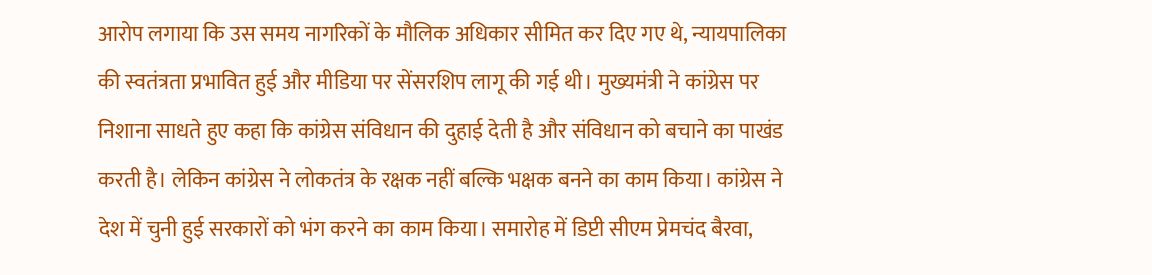आरोप लगाया कि उस समय नागरिकों के मौलिक अधिकार सीमित कर दिए गए थे, न्यायपालिका की स्वतंत्रता प्रभावित हुई और मीडिया पर सेंसरशिप लागू की गई थी। मुख्यमंत्री ने कांग्रेस पर निशाना साधते हुए कहा कि कांग्रेस संविधान की दुहाई देती है और संविधान को बचाने का पाखंड करती है। लेकिन कांग्रेस ने लोकतंत्र के रक्षक नहीं बल्कि भक्षक बनने का काम किया। कांग्रेस ने देश में चुनी हुई सरकारों को भंग करने का काम किया। समारोह में डिप्टी सीएम प्रेमचंद बैरवा,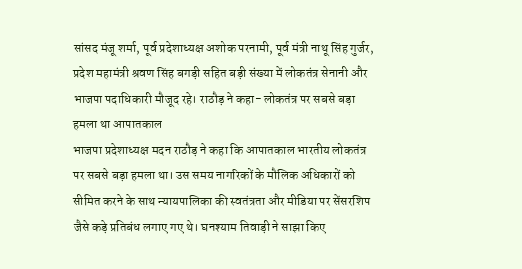सांसद मंजू शर्मा, पूर्व प्रदेशाध्यक्ष अशोक परनामी, पूर्व मंत्री नाथू सिंह गुर्जर, प्रदेश महामंत्री श्रवण सिंह बगड़ी सहित बड़ी संख्या में लोकतंत्र सेनानी और भाजपा पदाधिकारी मौजूद रहे। राठौड़ ने कहा- लोकतंत्र पर सबसे बड़ा हमला था आपातकाल
भाजपा प्रदेशाध्यक्ष मदन राठौड़ ने कहा कि आपातकाल भारतीय लोकतंत्र पर सबसे बड़ा हमला था। उस समय नागरिकों के मौलिक अधिकारों को सीमित करने के साथ न्यायपालिका की स्वतंत्रता और मीडिया पर सेंसरशिप जैसे कड़े प्रतिबंध लगाए गए थे। घनश्याम तिवाड़ी ने साझा किए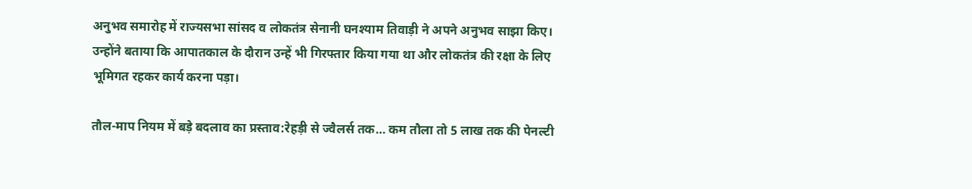अनुभव समारोह में राज्यसभा सांसद व लोकतंत्र सेनानी घनश्याम तिवाड़ी ने अपने अनुभव साझा किए। उन्होंने बताया कि आपातकाल के दौरान उन्हें भी गिरफ्तार किया गया था और लोकतंत्र की रक्षा के लिए भूमिगत रहकर कार्य करना पड़ा।

तौल-माप नियम में बड़े बदलाव का प्रस्ताव:रेहड़ी से ज्वैलर्स तक… कम तौला तो 5 लाख तक की पेनल्टी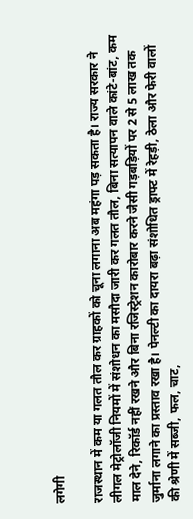लगेगी

राजस्थान में कम या गलत तौल कर ग्राहकों को चूना लगाना अब महंगा पड़ सकता है। राज्य सरकार ने लीगल मेट्रोलॉजी नियमों में संशोधन का मसौदा जारी कर गलत तौल, बिना सत्यापन वाले कांटे-बांट, कम माल देने, रिकॉर्ड नहीं रखने और बिना रजिस्ट्रेशन कारोबार करने जैसी गड़बड़ियों पर 2 से 5 लाख तक जुर्माना लगाने का प्रस्ताव रखा है। पेनल्टी का दायरा बढ़ा संशोधित ड्राफ्ट में रेहड़ी, ठेला और फेरी वालों की श्रेणी में सब्जी, फल, चाट,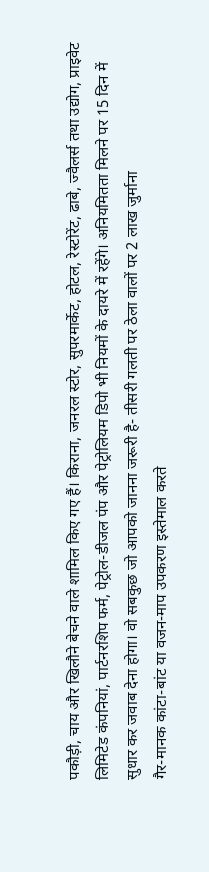पकौड़ी, चाय और खिलौने बेचने वाले शामिल किए गए हैं। किराना, जनरल स्टोर, सुपरमार्केट, होटल, रेस्टोरेंट, ढाबे, ज्वैलर्स तथा उद्योग, प्राइवेट लिमिटेड कंपनियां, पार्टनरशिप फर्म, पेट्रोल-डीजल पंप और पेट्रोलियम डिपो भी नियमों के दायरे में रहेंगे। अनियमितता मिलने पर 15 दिन में सुधार कर जवाब देना होगा। वो सबकुछ जो आपको जानना जरूरी है- तीसरी गलती पर ठेला वालों पर 2 लाख जुर्माना
गैर-मानक कांटा-बांट या वजन-माप उपकरण इस्तेमाल करते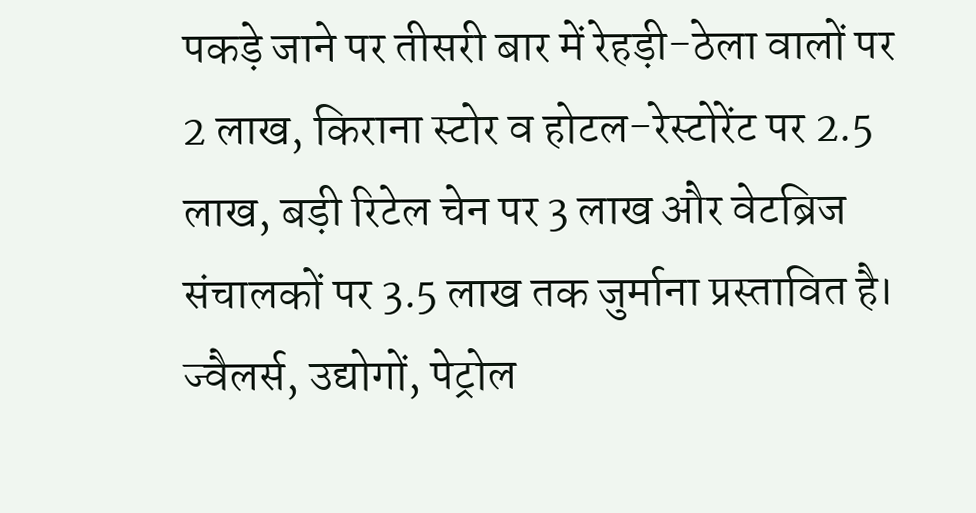पकड़े जाने पर तीसरी बार में रेहड़ी-ठेला वालों पर 2 लाख, किराना स्टोर व होटल-रेस्टोरेंट पर 2.5 लाख, बड़ी रिटेल चेन पर 3 लाख और वेटब्रिज संचालकों पर 3.5 लाख तक जुर्माना प्रस्तावित है। ज्वैलर्स, उद्योगों, पेट्रोल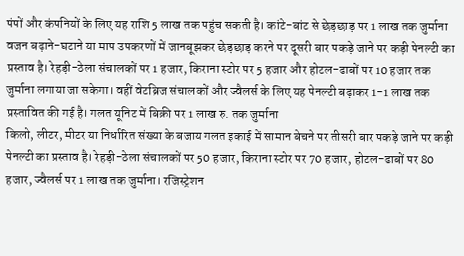पंपों और कंपनियों के लिए यह राशि 5 लाख तक पहुंच सकती है। कांटे-बांट से छेड़छाड़ पर 1 लाख तक जुर्माना
वजन बढ़ाने-घटाने या माप उपकरणों में जानबूझकर छेड़छाड़ करने पर दूसरी बार पकड़े जाने पर कड़ी पेनल्टी का प्रस्ताव है। रेहड़ी-ठेला संचालकों पर 1 हजार, किराना स्टोर पर 5 हजार और होटल-ढाबों पर 10 हजार तक जुर्माना लगाया जा सकेगा। वहीं वेटब्रिज संचालकों और ज्वैलर्स के लिए यह पेनल्टी बढ़ाकर 1-1 लाख तक प्रस्तावित की गई है। गलत यूनिट में बिक्री पर 1 लाख रु. तक जुर्माना
किलो, लीटर, मीटर या निर्धारित संख्या के बजाय गलत इकाई में सामान बेचने पर तीसरी बार पकड़े जाने पर कड़ी पेनल्टी का प्रस्ताव है। रेहड़ी-ठेला संचालकों पर 50 हजार, किराना स्टोर पर 70 हजार, होटल-ढाबों पर 80 हजार, ज्वैलर्स पर 1 लाख तक जुर्माना। रजिस्ट्रेशन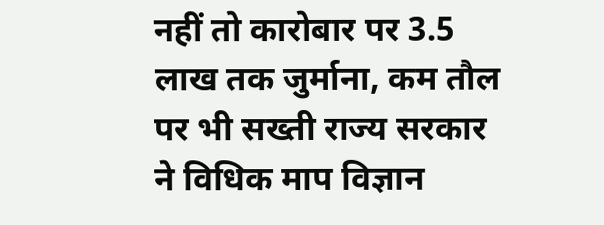नहीं तो कारोबार पर 3.5 लाख तक जुर्माना, कम तौल पर भी सख्ती राज्य सरकार ने विधिक माप विज्ञान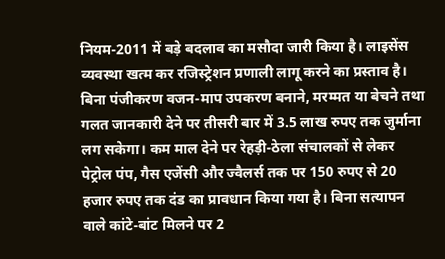नियम-2011 में बड़े बदलाव का मसौदा जारी किया है। लाइसेंस व्यवस्था खत्म कर रजिस्ट्रेशन प्रणाली लागू करने का प्रस्ताव है। बिना पंजीकरण वजन-माप उपकरण बनाने, मरम्मत या बेचने तथा गलत जानकारी देने पर तीसरी बार में 3.5 लाख रुपए तक जुर्माना लग सकेगा। कम माल देने पर रेहड़ी-ठेला संचालकों से लेकर पेट्रोल पंप, गैस एजेंसी और ज्वैलर्स तक पर 150 रुपए से 20 हजार रुपए तक दंड का प्रावधान किया गया है। बिना सत्यापन वाले कांटे-बांट मिलने पर 2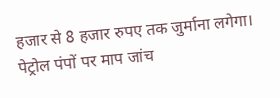हजार से 8 हजार रुपए तक जुर्माना लगेगा। पेट्रोल पंपों पर माप जांच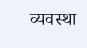व्यवस्था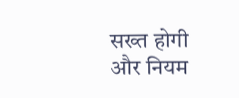सख्त होगी और नियम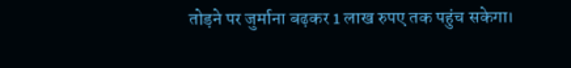तोड़ने पर जुर्माना बढ़कर 1 लाख रुपए तक पहुंच सकेगा।